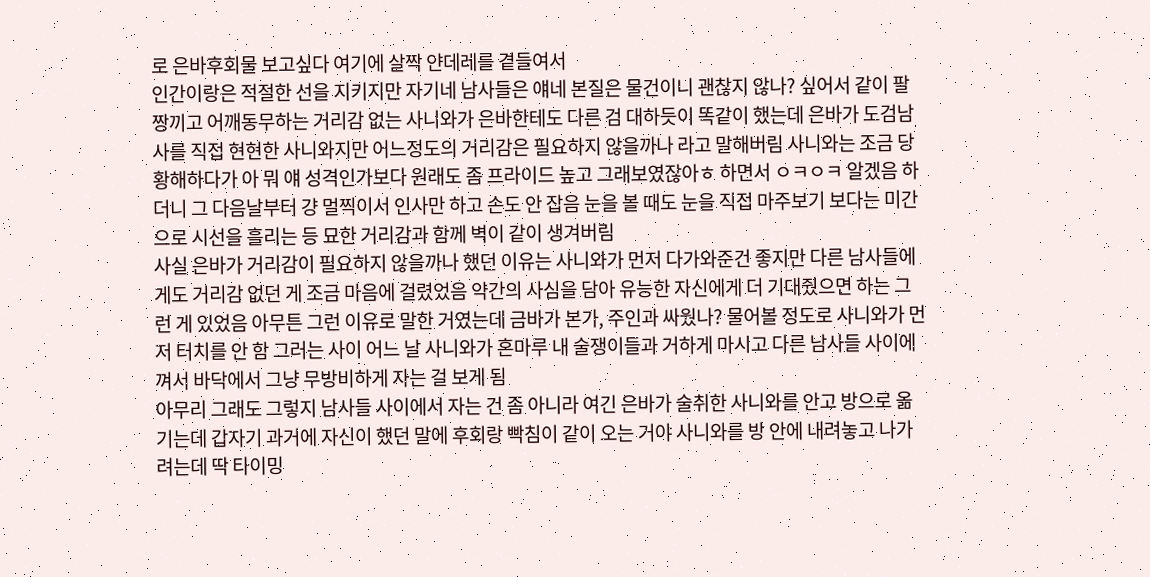로 은바후회물 보고싶다 여기에 살짝 얀데레를 곁들여서
인간이랑은 적절한 선을 지키지만 자기네 남사들은 얘네 본질은 물건이니 괜찮지 않나? 싶어서 같이 팔짱끼고 어깨동무하는 거리감 없는 사니와가 은바한테도 다른 검 대하듯이 똑같이 했는데 은바가 도검남사를 직접 현현한 사니와지만 어느정도의 거리감은 필요하지 않을까나 라고 말해버림 사니와는 조금 당황해하다가 아 뭐 얘 성격인가보다 원래도 좀 프라이드 높고 그래보였잖아ㅎ 하면서 ㅇㅋㅇㅋ 알겠음 하더니 그 다음날부터 걍 멀찍이서 인사만 하고 손도 안 잡음 눈을 볼 때도 눈을 직접 마주보기 보다는 미간으로 시선을 흘리는 등 묘한 거리감과 함께 벽이 같이 생겨버림
사실 은바가 거리감이 필요하지 않을까나 했던 이유는 사니와가 먼저 다가와준건 좋지만 다른 남사들에게도 거리감 없던 게 조금 마음에 걸렸었음 약간의 사심을 담아 유능한 자신에게 더 기대줬으면 하는 그런 게 있었음 아무튼 그런 이유로 말한 거였는데 금바가 본가, 주인과 싸웠나? 물어볼 정도로 사니와가 먼저 터치를 안 함 그러는 사이 어느 날 사니와가 혼마루 내 술쟁이들과 거하게 마시고 다른 남사들 사이에 껴서 바닥에서 그냥 무방비하게 자는 걸 보게 됨
아무리 그래도 그렇지 남사들 사이에서 자는 건 좀 아니라 여긴 은바가 술취한 사니와를 안고 방으로 옮기는데 갑자기 과거에 자신이 했던 말에 후회랑 빡침이 같이 오는 거야 사니와를 방 안에 내려놓고 나가려는데 딱 타이밍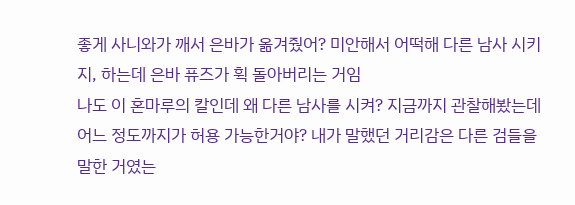좋게 사니와가 깨서 은바가 옮겨줬어? 미안해서 어떡해 다른 남사 시키지, 하는데 은바 퓨즈가 휙 돌아버리는 거임
나도 이 혼마루의 칼인데 왜 다른 남사를 시켜? 지금까지 관찰해봤는데 어느 정도까지가 허용 가능한거야? 내가 말했던 거리감은 다른 검들을 말한 거였는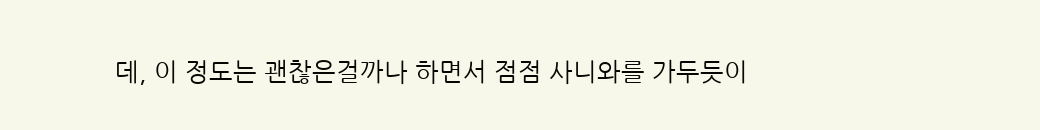데, 이 정도는 괜찮은걸까나 하면서 점점 사니와를 가두듯이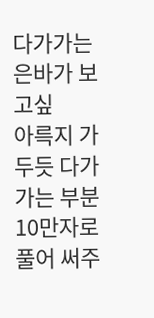다가가는 은바가 보고싶
아륵지 가두듯 다가가는 부분 10만자로 풀어 써주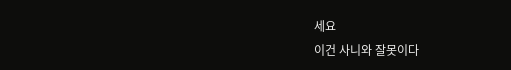세요
이건 사니와 잘못이다